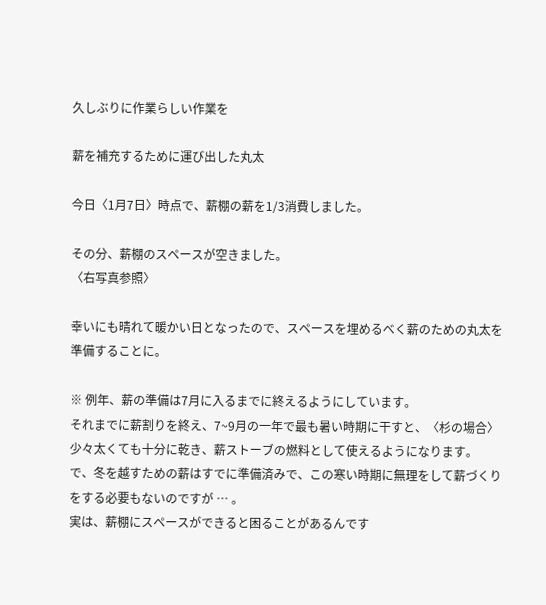久しぶりに作業らしい作業を

薪を補充するために運び出した丸太

今日〈1月7日〉時点で、薪棚の薪を1/3消費しました。

その分、薪棚のスペースが空きました。
〈右写真参照〉

幸いにも晴れて暖かい日となったので、スペースを埋めるべく薪のための丸太を準備することに。

※ 例年、薪の準備は7月に入るまでに終えるようにしています。
それまでに薪割りを終え、7~9月の一年で最も暑い時期に干すと、〈杉の場合〉少々太くても十分に乾き、薪ストーブの燃料として使えるようになります。
で、冬を越すための薪はすでに準備済みで、この寒い時期に無理をして薪づくりをする必要もないのですが … 。
実は、薪棚にスペースができると困ることがあるんです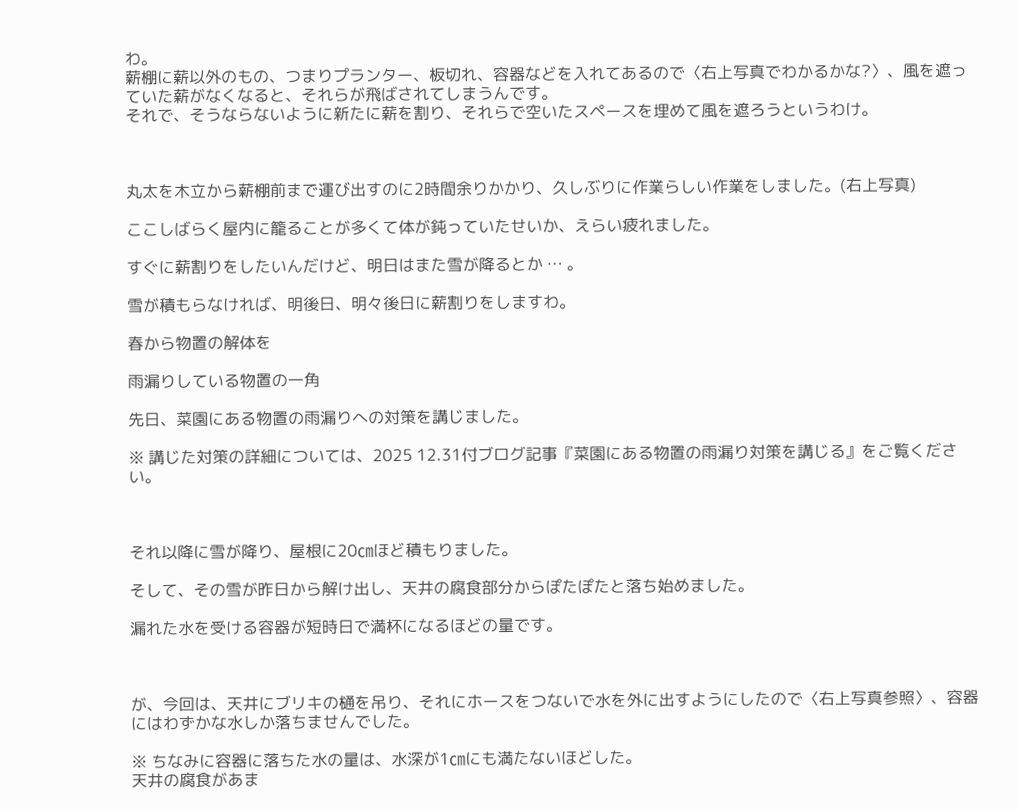わ。
薪棚に薪以外のもの、つまりプランター、板切れ、容器などを入れてあるので〈右上写真でわかるかな?〉、風を遮っていた薪がなくなると、それらが飛ばされてしまうんです。
それで、そうならないように新たに薪を割り、それらで空いたスペースを埋めて風を遮ろうというわけ。



丸太を木立から薪棚前まで運び出すのに2時間余りかかり、久しぶりに作業らしい作業をしました。(右上写真)

ここしばらく屋内に籠ることが多くて体が鈍っていたせいか、えらい疲れました。

すぐに薪割りをしたいんだけど、明日はまた雪が降るとか … 。

雪が積もらなければ、明後日、明々後日に薪割りをしますわ。

春から物置の解体を

雨漏りしている物置の一角

先日、菜園にある物置の雨漏りへの対策を講じました。

※ 講じた対策の詳細については、2025 12.31付ブログ記事『菜園にある物置の雨漏り対策を講じる』をご覧ください。



それ以降に雪が降り、屋根に20㎝ほど積もりました。

そして、その雪が昨日から解け出し、天井の腐食部分からぽたぽたと落ち始めました。

漏れた水を受ける容器が短時日で満杯になるほどの量です。



が、今回は、天井にブリキの樋を吊り、それにホースをつないで水を外に出すようにしたので〈右上写真参照〉、容器にはわずかな水しか落ちませんでした。

※ ちなみに容器に落ちた水の量は、水深が1㎝にも満たないほどした。
天井の腐食があま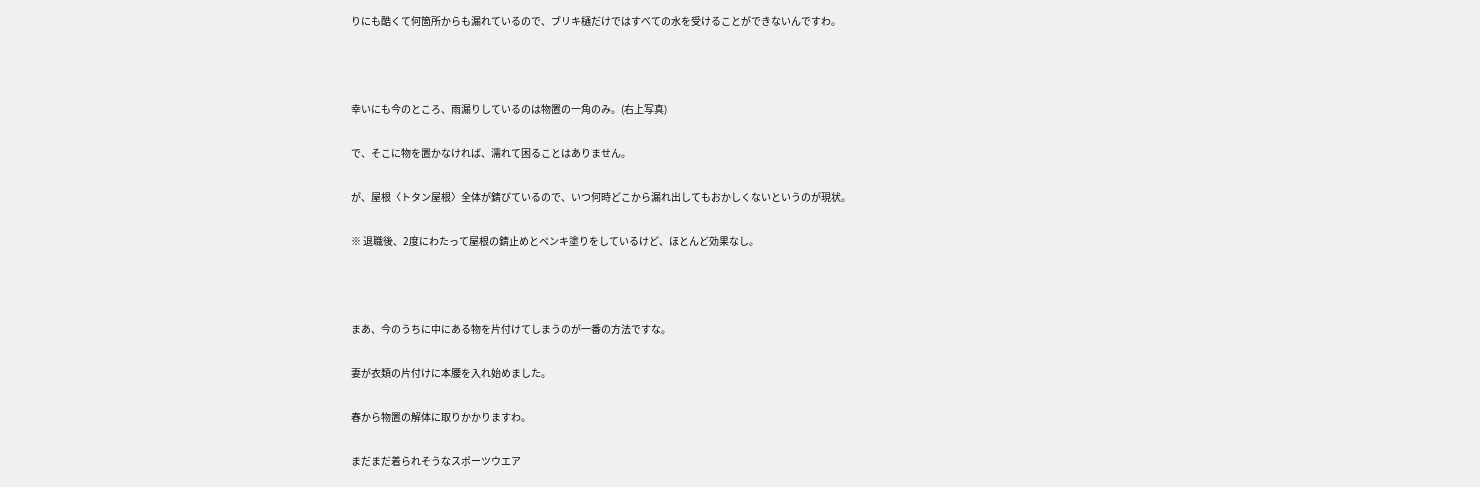りにも酷くて何箇所からも漏れているので、ブリキ樋だけではすべての水を受けることができないんですわ。



幸いにも今のところ、雨漏りしているのは物置の一角のみ。(右上写真)

で、そこに物を置かなければ、濡れて困ることはありません。

が、屋根〈トタン屋根〉全体が錆びているので、いつ何時どこから漏れ出してもおかしくないというのが現状。

※ 退職後、2度にわたって屋根の錆止めとペンキ塗りをしているけど、ほとんど効果なし。



まあ、今のうちに中にある物を片付けてしまうのが一番の方法ですな。

妻が衣類の片付けに本腰を入れ始めました。

春から物置の解体に取りかかりますわ。

まだまだ着られそうなスポーツウエア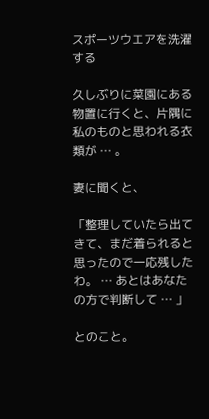スポーツウエアを洗濯する

久しぶりに菜園にある物置に行くと、片隅に私のものと思われる衣類が … 。

妻に聞くと、

「整理していたら出てきて、まだ着られると思ったので一応残したわ。 … あとはあなたの方で判断して … 」

とのこと。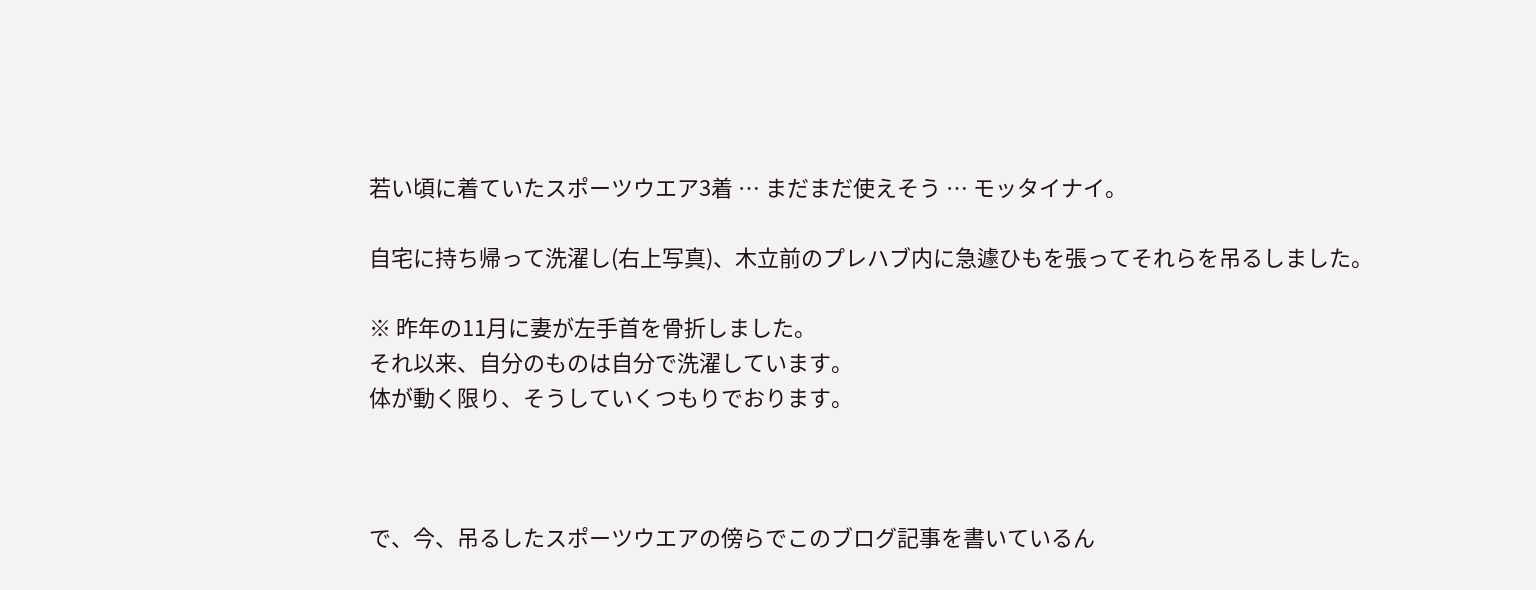若い頃に着ていたスポーツウエア3着 … まだまだ使えそう … モッタイナイ。

自宅に持ち帰って洗濯し(右上写真)、木立前のプレハブ内に急遽ひもを張ってそれらを吊るしました。

※ 昨年の11月に妻が左手首を骨折しました。
それ以来、自分のものは自分で洗濯しています。
体が動く限り、そうしていくつもりでおります。



で、今、吊るしたスポーツウエアの傍らでこのブログ記事を書いているん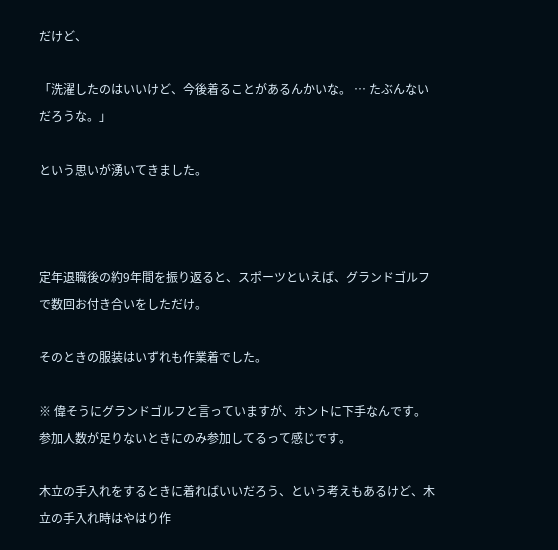だけど、

「洗濯したのはいいけど、今後着ることがあるんかいな。 … たぶんないだろうな。」

という思いが湧いてきました。



定年退職後の約9年間を振り返ると、スポーツといえば、グランドゴルフで数回お付き合いをしただけ。

そのときの服装はいずれも作業着でした。

※ 偉そうにグランドゴルフと言っていますが、ホントに下手なんです。
参加人数が足りないときにのみ参加してるって感じです。

木立の手入れをするときに着ればいいだろう、という考えもあるけど、木立の手入れ時はやはり作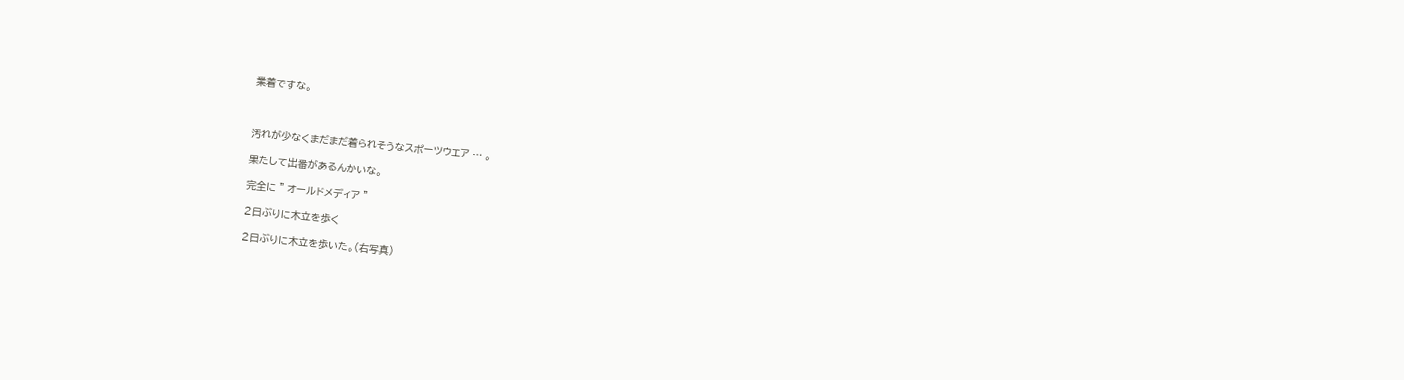業着ですな。



汚れが少なくまだまだ着られそうなスポーツウエア … 。

果たして出番があるんかいな。

完全に ” オールドメディア ”

2日ぶりに木立を歩く

2日ぶりに木立を歩いた。(右写真)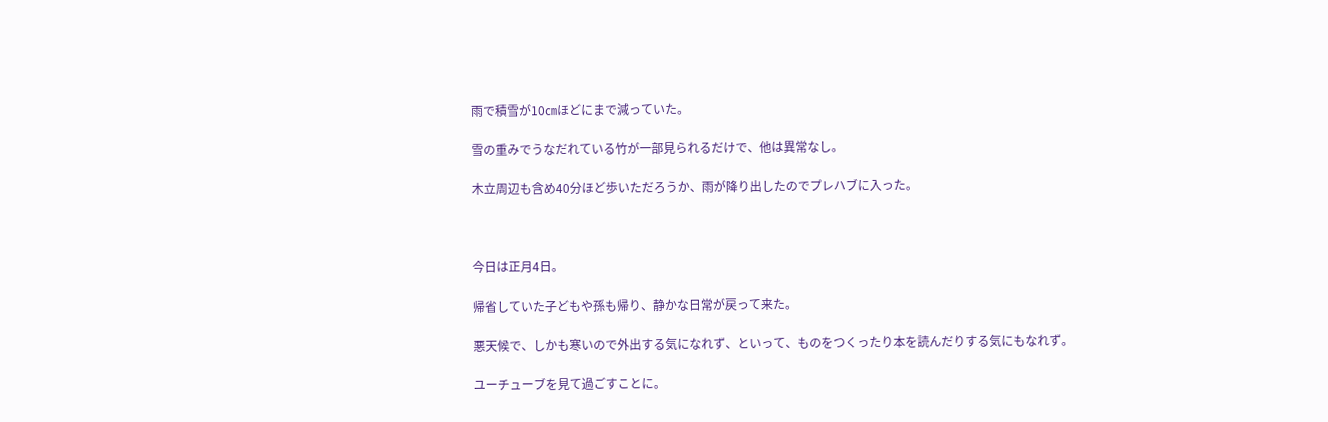雨で積雪が10㎝ほどにまで減っていた。

雪の重みでうなだれている竹が一部見られるだけで、他は異常なし。

木立周辺も含め40分ほど歩いただろうか、雨が降り出したのでプレハブに入った。



今日は正月4日。

帰省していた子どもや孫も帰り、静かな日常が戻って来た。

悪天候で、しかも寒いので外出する気になれず、といって、ものをつくったり本を読んだりする気にもなれず。

ユーチューブを見て過ごすことに。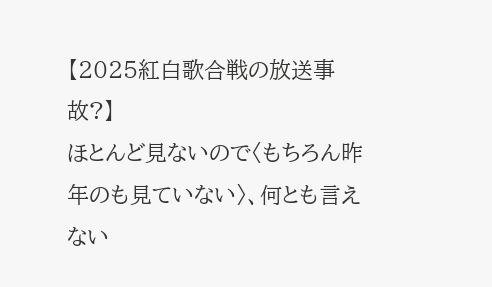【2025紅白歌合戦の放送事故?】
ほとんど見ないので〈もちろん昨年のも見ていない〉、何とも言えない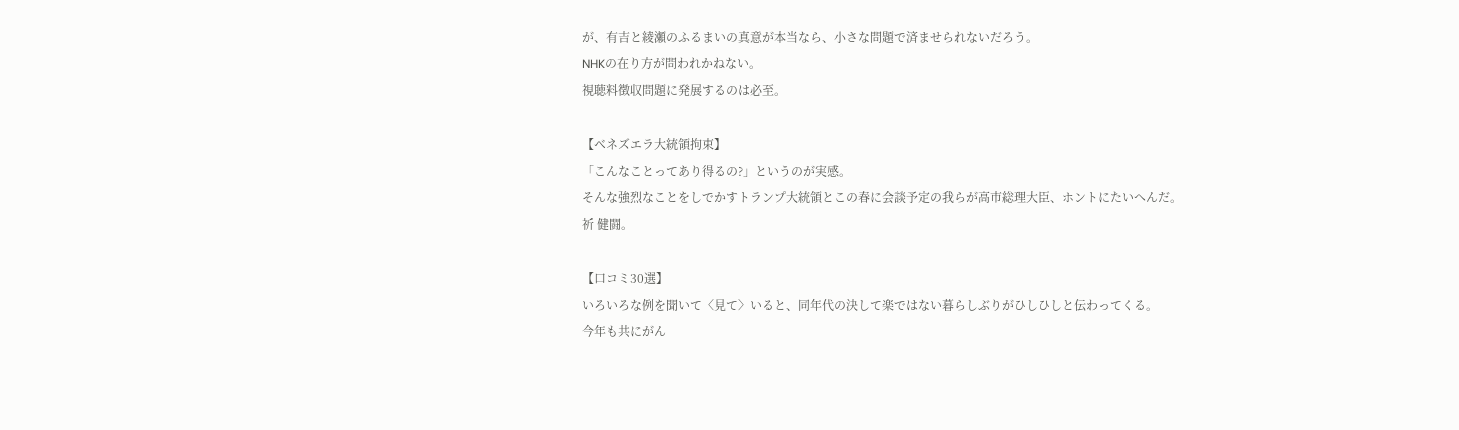が、有吉と綾瀬のふるまいの真意が本当なら、小さな問題で済ませられないだろう。
NHKの在り方が問われかねない。
視聴料徴収問題に発展するのは必至。

【ベネズエラ大統領拘束】
「こんなことってあり得るの?」というのが実感。
そんな強烈なことをしでかすトランプ大統領とこの春に会談予定の我らが高市総理大臣、ホントにたいへんだ。
祈 健闘。

【口コミ30選】
いろいろな例を聞いて〈見て〉いると、同年代の決して楽ではない暮らしぶりがひしひしと伝わってくる。
今年も共にがん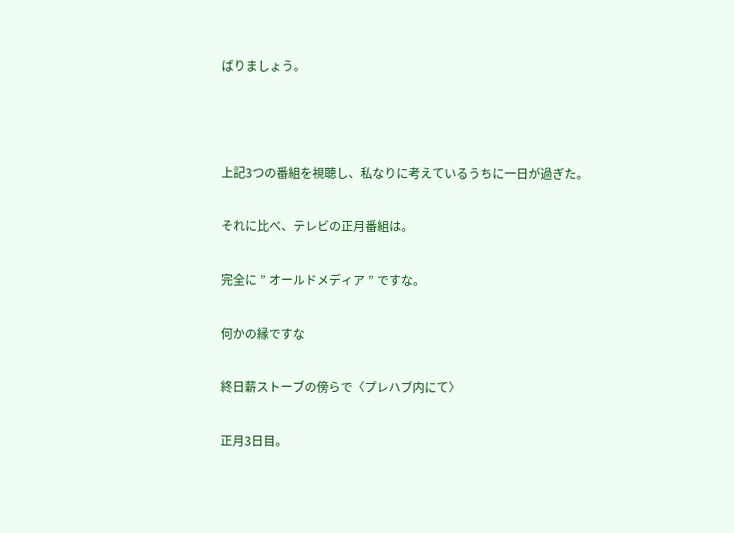ばりましょう。



上記3つの番組を視聴し、私なりに考えているうちに一日が過ぎた。

それに比べ、テレビの正月番組は。

完全に ” オールドメディア ” ですな。

何かの縁ですな

終日薪ストーブの傍らで〈プレハブ内にて〉

正月3日目。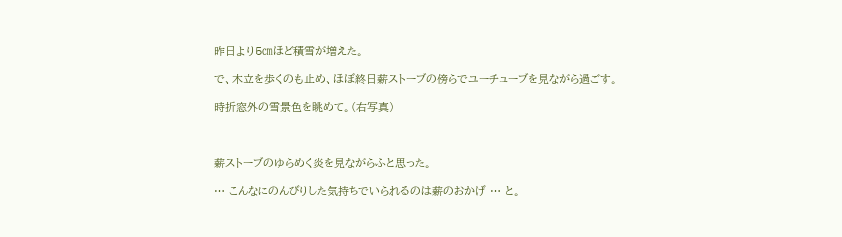昨日より5㎝ほど積雪が増えた。

で、木立を歩くのも止め、ほぼ終日薪ストーブの傍らでユーチューブを見ながら過ごす。

時折窓外の雪景色を眺めて。(右写真)



薪ストーブのゆらめく炎を見ながらふと思った。

… こんなにのんびりした気持ちでいられるのは薪のおかげ … と。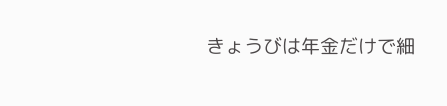きょうびは年金だけで細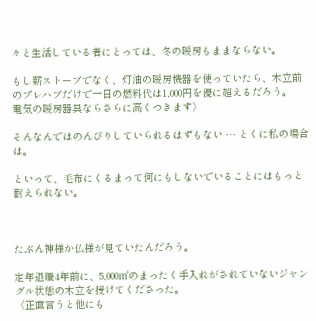々と生活している者にとっては、冬の暖房もままならない。

もし薪ストーブでなく、灯油の暖房機器を使っていたら、木立前のプレハブだけで一日の燃料代は1,000円を優に超えるだろう。
電気の暖房器具ならさらに高くつきます〉

そんなんではのんびりしていられるはずもない … とくに私の場合は。

といって、毛布にくるまって何にもしないでいることにはもっと耐えられない。



たぶん神様か仏様が見ていたんだろう。

定年退職4年前に、5,000㎡のまったく手入れがされていないジャングル状態の木立を授けてくださった。
〈正直言うと他にも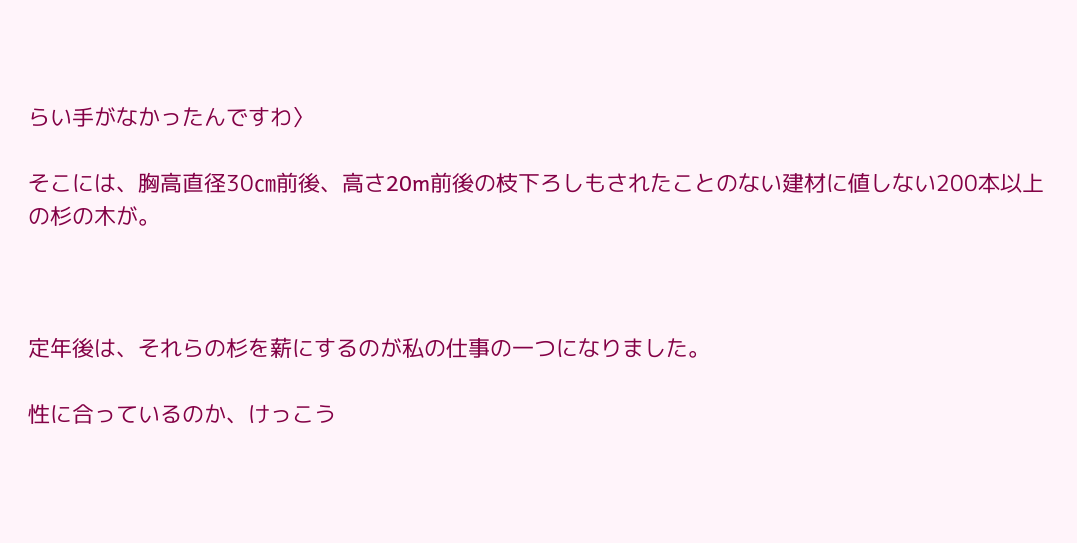らい手がなかったんですわ〉

そこには、胸高直径30㎝前後、高さ20m前後の枝下ろしもされたことのない建材に値しない200本以上の杉の木が。



定年後は、それらの杉を薪にするのが私の仕事の一つになりました。

性に合っているのか、けっこう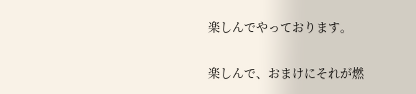楽しんでやっております。

楽しんで、おまけにそれが燃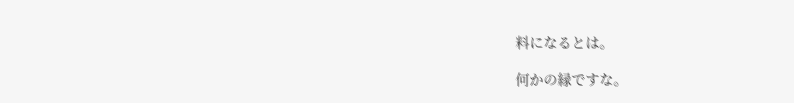料になるとは。

何かの縁ですな。